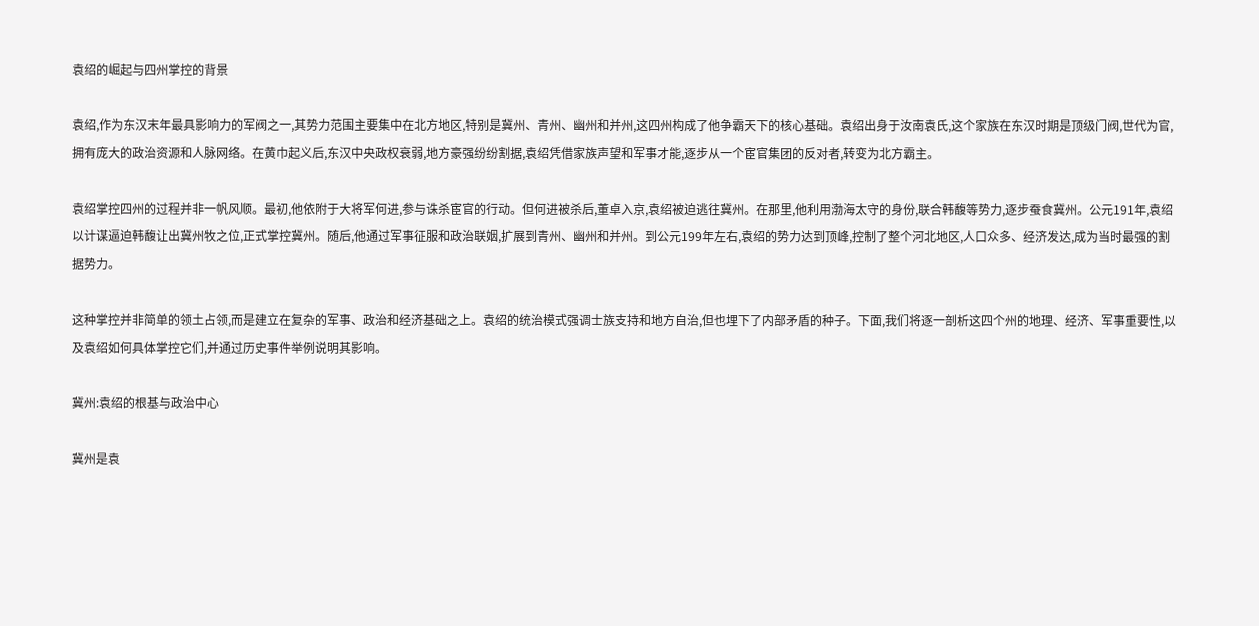袁绍的崛起与四州掌控的背景

袁绍,作为东汉末年最具影响力的军阀之一,其势力范围主要集中在北方地区,特别是冀州、青州、幽州和并州,这四州构成了他争霸天下的核心基础。袁绍出身于汝南袁氏,这个家族在东汉时期是顶级门阀,世代为官,拥有庞大的政治资源和人脉网络。在黄巾起义后,东汉中央政权衰弱,地方豪强纷纷割据,袁绍凭借家族声望和军事才能,逐步从一个宦官集团的反对者,转变为北方霸主。

袁绍掌控四州的过程并非一帆风顺。最初,他依附于大将军何进,参与诛杀宦官的行动。但何进被杀后,董卓入京,袁绍被迫逃往冀州。在那里,他利用渤海太守的身份,联合韩馥等势力,逐步蚕食冀州。公元191年,袁绍以计谋逼迫韩馥让出冀州牧之位,正式掌控冀州。随后,他通过军事征服和政治联姻,扩展到青州、幽州和并州。到公元199年左右,袁绍的势力达到顶峰,控制了整个河北地区,人口众多、经济发达,成为当时最强的割据势力。

这种掌控并非简单的领土占领,而是建立在复杂的军事、政治和经济基础之上。袁绍的统治模式强调士族支持和地方自治,但也埋下了内部矛盾的种子。下面,我们将逐一剖析这四个州的地理、经济、军事重要性,以及袁绍如何具体掌控它们,并通过历史事件举例说明其影响。

冀州:袁绍的根基与政治中心

冀州是袁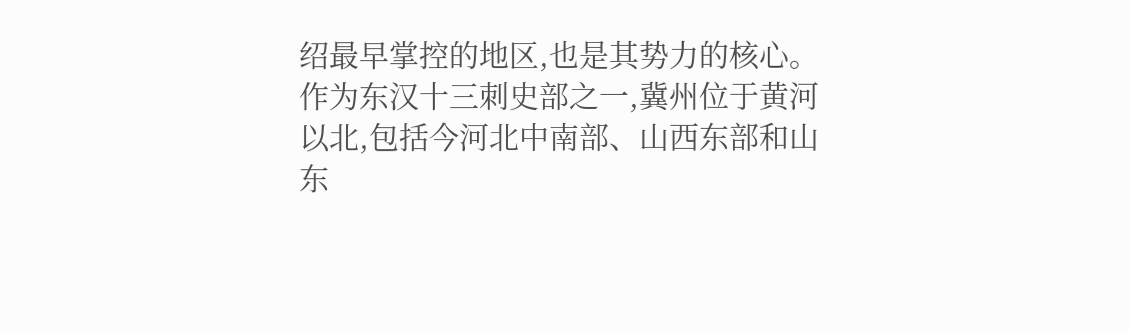绍最早掌控的地区,也是其势力的核心。作为东汉十三刺史部之一,冀州位于黄河以北,包括今河北中南部、山西东部和山东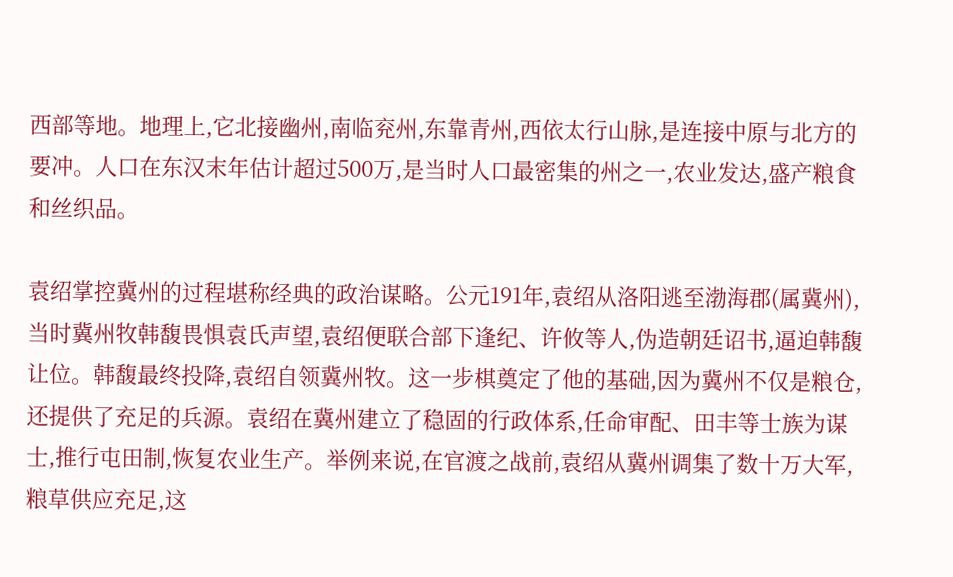西部等地。地理上,它北接幽州,南临兖州,东靠青州,西依太行山脉,是连接中原与北方的要冲。人口在东汉末年估计超过500万,是当时人口最密集的州之一,农业发达,盛产粮食和丝织品。

袁绍掌控冀州的过程堪称经典的政治谋略。公元191年,袁绍从洛阳逃至渤海郡(属冀州),当时冀州牧韩馥畏惧袁氏声望,袁绍便联合部下逢纪、许攸等人,伪造朝廷诏书,逼迫韩馥让位。韩馥最终投降,袁绍自领冀州牧。这一步棋奠定了他的基础,因为冀州不仅是粮仓,还提供了充足的兵源。袁绍在冀州建立了稳固的行政体系,任命审配、田丰等士族为谋士,推行屯田制,恢复农业生产。举例来说,在官渡之战前,袁绍从冀州调集了数十万大军,粮草供应充足,这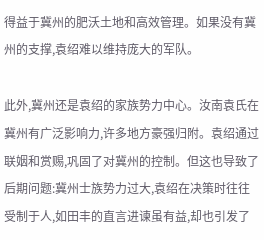得益于冀州的肥沃土地和高效管理。如果没有冀州的支撑,袁绍难以维持庞大的军队。

此外,冀州还是袁绍的家族势力中心。汝南袁氏在冀州有广泛影响力,许多地方豪强归附。袁绍通过联姻和赏赐,巩固了对冀州的控制。但这也导致了后期问题:冀州士族势力过大,袁绍在决策时往往受制于人,如田丰的直言进谏虽有益,却也引发了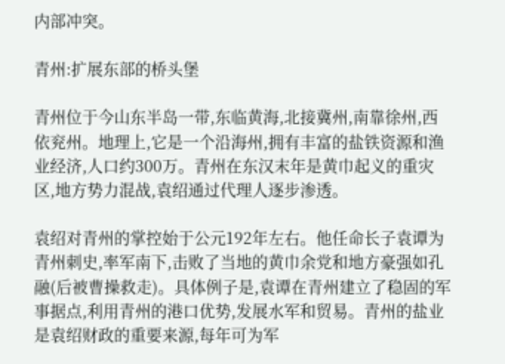内部冲突。

青州:扩展东部的桥头堡

青州位于今山东半岛一带,东临黄海,北接冀州,南靠徐州,西依兖州。地理上,它是一个沿海州,拥有丰富的盐铁资源和渔业经济,人口约300万。青州在东汉末年是黄巾起义的重灾区,地方势力混战,袁绍通过代理人逐步渗透。

袁绍对青州的掌控始于公元192年左右。他任命长子袁谭为青州刺史,率军南下,击败了当地的黄巾余党和地方豪强如孔融(后被曹操救走)。具体例子是,袁谭在青州建立了稳固的军事据点,利用青州的港口优势,发展水军和贸易。青州的盐业是袁绍财政的重要来源,每年可为军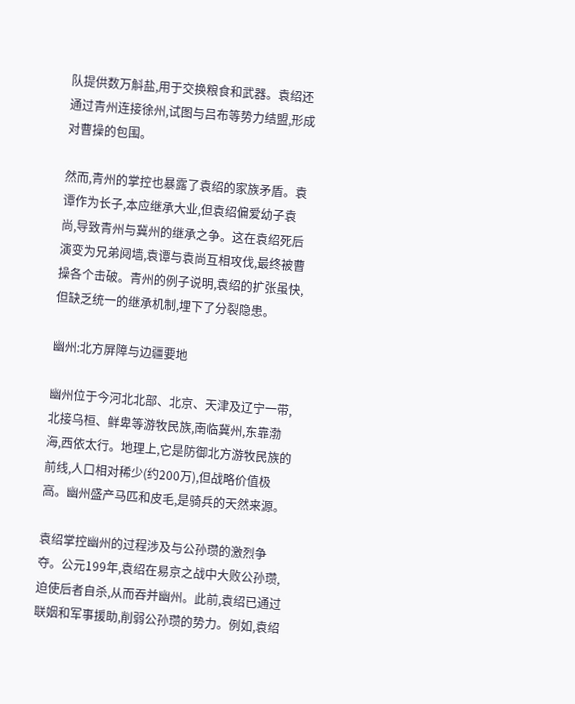队提供数万斛盐,用于交换粮食和武器。袁绍还通过青州连接徐州,试图与吕布等势力结盟,形成对曹操的包围。

然而,青州的掌控也暴露了袁绍的家族矛盾。袁谭作为长子,本应继承大业,但袁绍偏爱幼子袁尚,导致青州与冀州的继承之争。这在袁绍死后演变为兄弟阋墙,袁谭与袁尚互相攻伐,最终被曹操各个击破。青州的例子说明,袁绍的扩张虽快,但缺乏统一的继承机制,埋下了分裂隐患。

幽州:北方屏障与边疆要地

幽州位于今河北北部、北京、天津及辽宁一带,北接乌桓、鲜卑等游牧民族,南临冀州,东靠渤海,西依太行。地理上,它是防御北方游牧民族的前线,人口相对稀少(约200万),但战略价值极高。幽州盛产马匹和皮毛,是骑兵的天然来源。

袁绍掌控幽州的过程涉及与公孙瓒的激烈争夺。公元199年,袁绍在易京之战中大败公孙瓒,迫使后者自杀,从而吞并幽州。此前,袁绍已通过联姻和军事援助,削弱公孙瓒的势力。例如,袁绍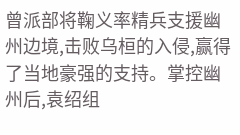曾派部将鞠义率精兵支援幽州边境,击败乌桓的入侵,赢得了当地豪强的支持。掌控幽州后,袁绍组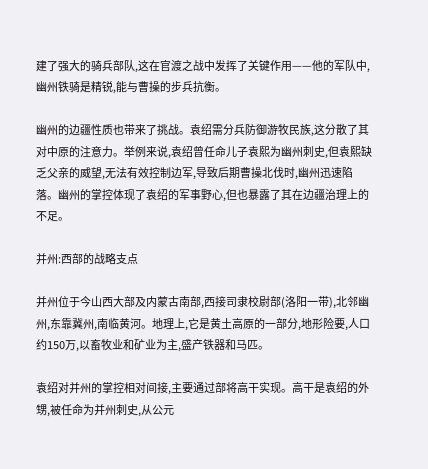建了强大的骑兵部队,这在官渡之战中发挥了关键作用——他的军队中,幽州铁骑是精锐,能与曹操的步兵抗衡。

幽州的边疆性质也带来了挑战。袁绍需分兵防御游牧民族,这分散了其对中原的注意力。举例来说,袁绍曾任命儿子袁熙为幽州刺史,但袁熙缺乏父亲的威望,无法有效控制边军,导致后期曹操北伐时,幽州迅速陷落。幽州的掌控体现了袁绍的军事野心,但也暴露了其在边疆治理上的不足。

并州:西部的战略支点

并州位于今山西大部及内蒙古南部,西接司隶校尉部(洛阳一带),北邻幽州,东靠冀州,南临黄河。地理上,它是黄土高原的一部分,地形险要,人口约150万,以畜牧业和矿业为主,盛产铁器和马匹。

袁绍对并州的掌控相对间接,主要通过部将高干实现。高干是袁绍的外甥,被任命为并州刺史,从公元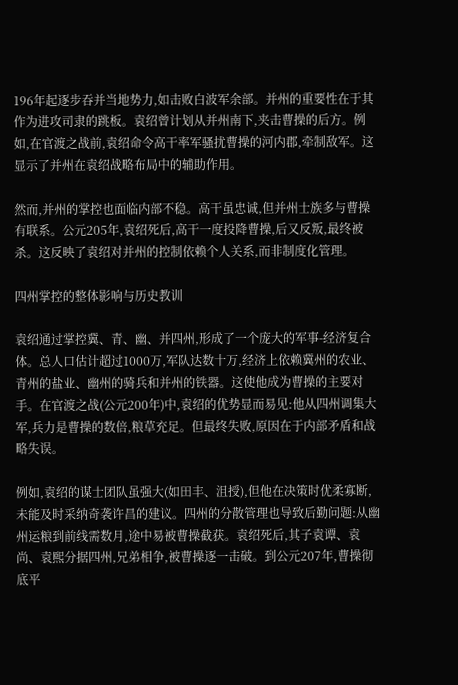196年起逐步吞并当地势力,如击败白波军余部。并州的重要性在于其作为进攻司隶的跳板。袁绍曾计划从并州南下,夹击曹操的后方。例如,在官渡之战前,袁绍命令高干率军骚扰曹操的河内郡,牵制敌军。这显示了并州在袁绍战略布局中的辅助作用。

然而,并州的掌控也面临内部不稳。高干虽忠诚,但并州士族多与曹操有联系。公元205年,袁绍死后,高干一度投降曹操,后又反叛,最终被杀。这反映了袁绍对并州的控制依赖个人关系,而非制度化管理。

四州掌控的整体影响与历史教训

袁绍通过掌控冀、青、幽、并四州,形成了一个庞大的军事-经济复合体。总人口估计超过1000万,军队达数十万,经济上依赖冀州的农业、青州的盐业、幽州的骑兵和并州的铁器。这使他成为曹操的主要对手。在官渡之战(公元200年)中,袁绍的优势显而易见:他从四州调集大军,兵力是曹操的数倍,粮草充足。但最终失败,原因在于内部矛盾和战略失误。

例如,袁绍的谋士团队虽强大(如田丰、沮授),但他在决策时优柔寡断,未能及时采纳奇袭许昌的建议。四州的分散管理也导致后勤问题:从幽州运粮到前线需数月,途中易被曹操截获。袁绍死后,其子袁谭、袁尚、袁熙分据四州,兄弟相争,被曹操逐一击破。到公元207年,曹操彻底平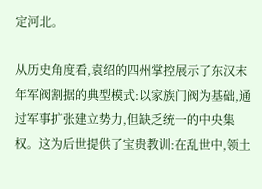定河北。

从历史角度看,袁绍的四州掌控展示了东汉末年军阀割据的典型模式:以家族门阀为基础,通过军事扩张建立势力,但缺乏统一的中央集权。这为后世提供了宝贵教训:在乱世中,领土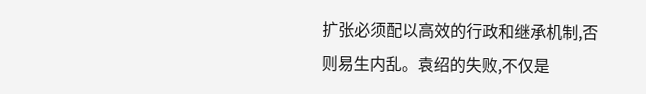扩张必须配以高效的行政和继承机制,否则易生内乱。袁绍的失败,不仅是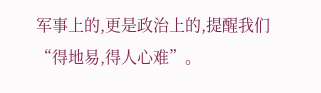军事上的,更是政治上的,提醒我们“得地易,得人心难”。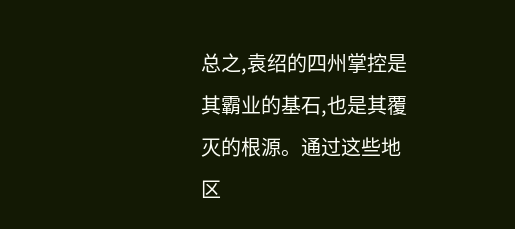总之,袁绍的四州掌控是其霸业的基石,也是其覆灭的根源。通过这些地区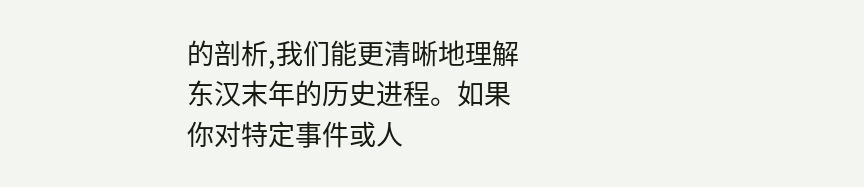的剖析,我们能更清晰地理解东汉末年的历史进程。如果你对特定事件或人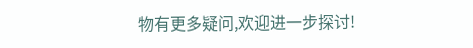物有更多疑问,欢迎进一步探讨!